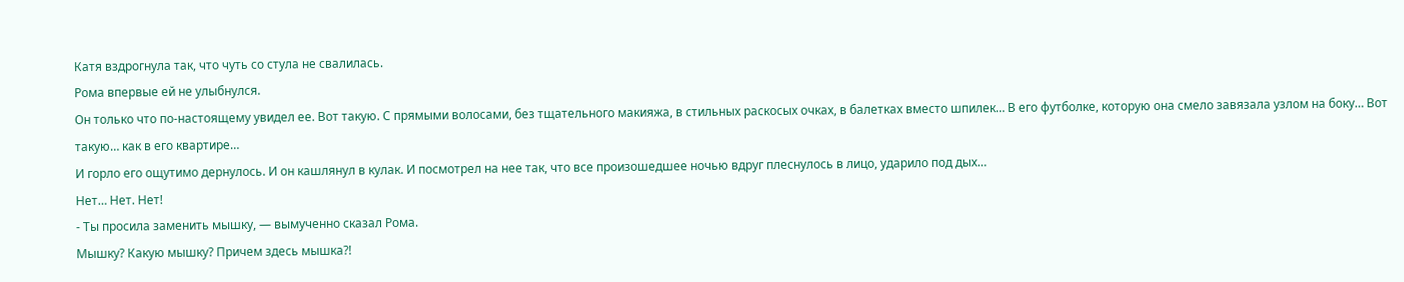Катя вздрогнула так, что чуть со стула не свалилась.
Рома впервые ей не улыбнулся.
Он только что по-настоящему увидел ее. Вот такую. С прямыми волосами, без тщательного макияжа, в стильных раскосых очках, в балетках вместо шпилек… В его футболке, которую она смело завязала узлом на боку… Вот такую… как в его квартире…
И горло его ощутимо дернулось. И он кашлянул в кулак. И посмотрел на нее так, что все произошедшее ночью вдруг плеснулось в лицо, ударило под дых…
Нет… Нет. Нет!
- Ты просила заменить мышку, — вымученно сказал Рома.
Мышку? Какую мышку? Причем здесь мышка?!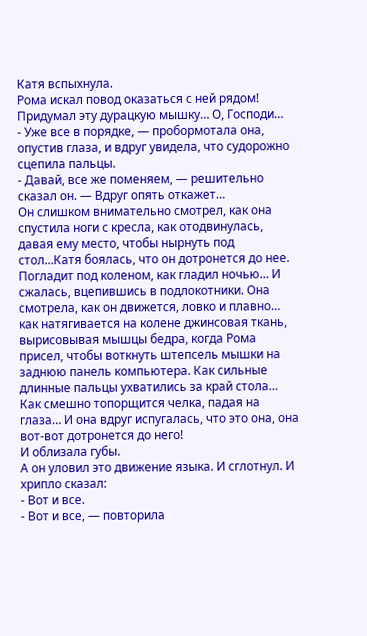Катя вспыхнула.
Рома искал повод оказаться с ней рядом! Придумал эту дурацкую мышку… О, Господи…
- Уже все в порядке, — пробормотала она, опустив глаза, и вдруг увидела, что судорожно сцепила пальцы.
- Давай, все же поменяем, — решительно сказал он. — Вдруг опять откажет…
Он слишком внимательно смотрел, как она спустила ноги с кресла, как отодвинулась, давая ему место, чтобы нырнуть под стол…Катя боялась, что он дотронется до нее. Погладит под коленом, как гладил ночью… И сжалась, вцепившись в подлокотники. Она смотрела, как он движется, ловко и плавно… как натягивается на колене джинсовая ткань, вырисовывая мышцы бедра, когда Рома присел, чтобы воткнуть штепсель мышки на заднюю панель компьютера. Как сильные длинные пальцы ухватились за край стола… Как смешно топорщится челка, падая на глаза… И она вдруг испугалась, что это она, она вот-вот дотронется до него!
И облизала губы.
А он уловил это движение языка. И сглотнул. И хрипло сказал:
- Вот и все.
- Вот и все, — повторила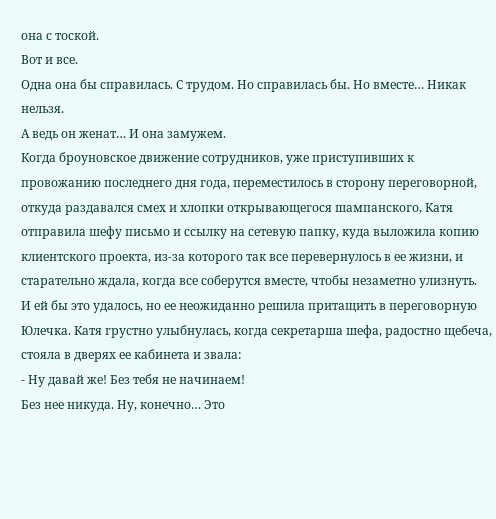она с тоской.
Вот и все.
Одна она бы справилась. С трудом. Но справилась бы. Но вместе… Никак нельзя.
А ведь он женат… И она замужем.
Когда броуновское движение сотрудников, уже приступивших к провожанию последнего дня года, переместилось в сторону переговорной, откуда раздавался смех и хлопки открывающегося шампанского, Катя отправила шефу письмо и ссылку на сетевую папку, куда выложила копию клиентского проекта, из-за которого так все перевернулось в ее жизни, и старательно ждала, когда все соберутся вместе, чтобы незаметно улизнуть.
И ей бы это удалось, но ее неожиданно решила притащить в переговорную Юлечка. Катя грустно улыбнулась, когда секретарша шефа, радостно щебеча, стояла в дверях ее кабинета и звала:
- Ну давай же! Без тебя не начинаем!
Без нее никуда. Ну, конечно… Это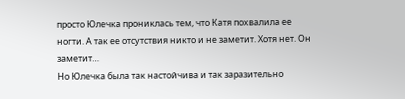просто Юлечка прониклась тем, что Катя похвалила ее ногти. А так ее отсутствия никто и не заметит. Хотя нет. Он заметит…
Но Юлечка была так настойчива и так заразительно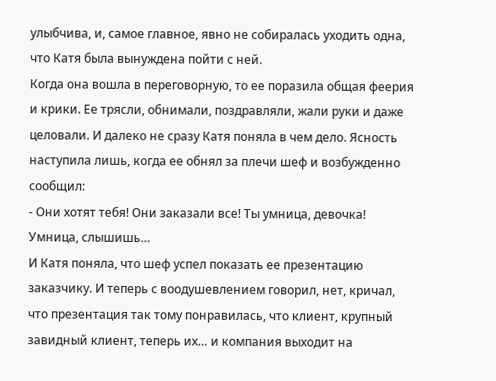улыбчива, и, самое главное, явно не собиралась уходить одна, что Катя была вынуждена пойти с ней.
Когда она вошла в переговорную, то ее поразила общая феерия и крики. Ее трясли, обнимали, поздравляли, жали руки и даже целовали. И далеко не сразу Катя поняла в чем дело. Ясность наступила лишь, когда ее обнял за плечи шеф и возбужденно сообщил:
- Они хотят тебя! Они заказали все! Ты умница, девочка! Умница, слышишь…
И Катя поняла, что шеф успел показать ее презентацию заказчику. И теперь с воодушевлением говорил, нет, кричал, что презентация так тому понравилась, что клиент, крупный завидный клиент, теперь их… и компания выходит на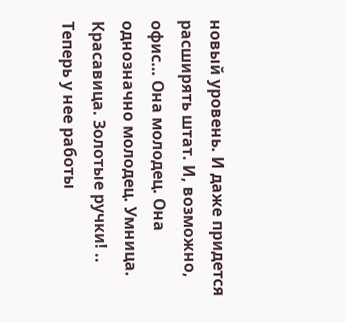новый уровень. И даже придется расширять штат. И, возможно, офис… Она молодец. Она однозначно молодец. Умница. Красавица. Золотые ручки! .. Теперь у нее работы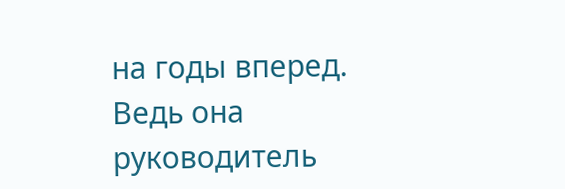на годы вперед. Ведь она руководитель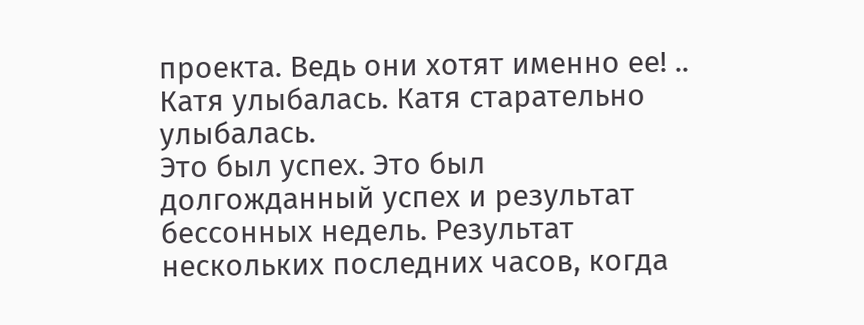проекта. Ведь они хотят именно ее! ..
Катя улыбалась. Катя старательно улыбалась.
Это был успех. Это был долгожданный успех и результат бессонных недель. Результат нескольких последних часов, когда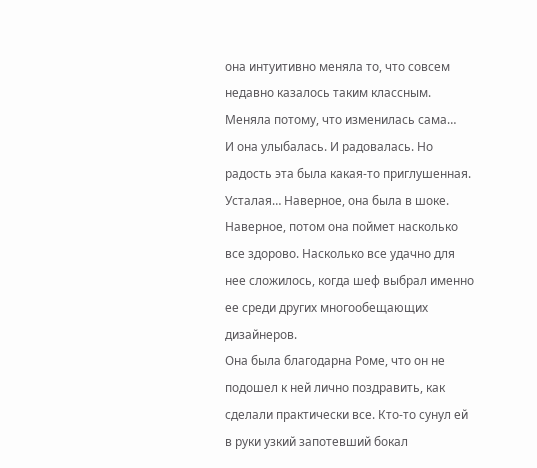она интуитивно меняла то, что совсем недавно казалось таким классным. Меняла потому, что изменилась сама…
И она улыбалась. И радовалась. Но радость эта была какая-то приглушенная. Усталая… Наверное, она была в шоке. Наверное, потом она поймет насколько все здорово. Насколько все удачно для нее сложилось, когда шеф выбрал именно ее среди других многообещающих дизайнеров.
Она была благодарна Роме, что он не подошел к ней лично поздравить, как сделали практически все. Кто-то сунул ей в руки узкий запотевший бокал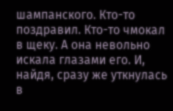шампанского. Кто-то поздравил. Кто-то чмокал в щеку. А она невольно искала глазами его. И, найдя, сразу же уткнулась в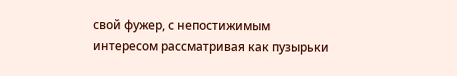свой фужер, с непостижимым интересом рассматривая как пузырьки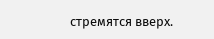стремятся вверх.